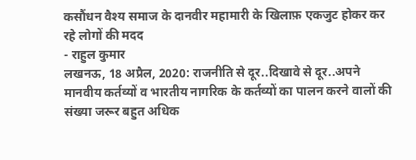कसौंधन वैश्य समाज के दानवीर महामारी के खिलाफ़ एकजुट होकर कर रहे लोगों की मदद
- राहुल कुमार
लखनऊ, 18 अप्रैल, 2020: राजनीति से दूर..दिखावे से दूर..अपने मानवीय कर्तव्यों व भारतीय नागरिक के कर्तव्यों का पालन करने वालों की संख्या जरूर बहुत अधिक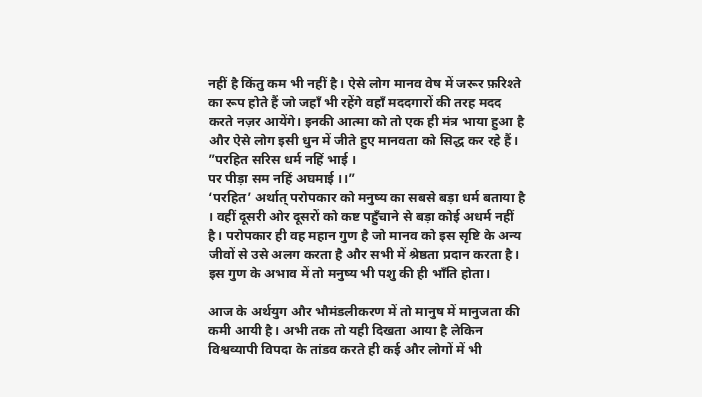नहीं है किंतु कम भी नहीं है। ऐसे लोग मानव वेष में जरूर फ़रिश्ते का रूप होते हैं जो जहाँ भी रहेंगे वहाँ मददगारों की तरह मदद करते नज़र आयेंगे। इनकी आत्मा को तो एक ही मंत्र भाया हुआ है और ऐसे लोग इसी धुन में जीते हुए मानवता को सिद्ध कर रहे हैं।
”परहित सरिस धर्म नहिं भाई ।
पर पीड़ा सम नहिं अघमाई ।।”
‘परहित’ अर्थात् परोपकार को मनुष्य का सबसे बड़ा धर्म बताया है । वहीं दूसरी ओर दूसरों को कष्ट पहुँचाने से बड़ा कोई अधर्म नहीं है। परोपकार ही वह महान गुण है जो मानव को इस सृष्टि के अन्य जीवों से उसे अलग करता है और सभी में श्रेष्ठता प्रदान करता है। इस गुण के अभाव में तो मनुष्य भी पशु की ही भाँति होता।

आज के अर्थयुग और भौमंडलीकरण में तो मानुष में मानुजता की कमी आयी है। अभी तक तो यही दिखता आया है लेकिन विश्वव्यापी विपदा के तांडव करते ही कई और लोगों में भी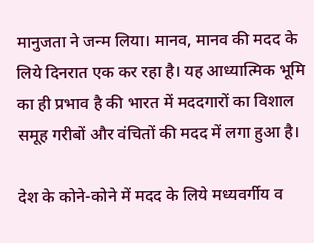मानुजता ने जन्म लिया। मानव, मानव की मदद के लिये दिनरात एक कर रहा है। यह आध्यात्मिक भूमि का ही प्रभाव है की भारत में मददगारों का विशाल समूह गरीबों और वंचितों की मदद में लगा हुआ है।

देश के कोने-कोने में मदद के लिये मध्यवर्गीय व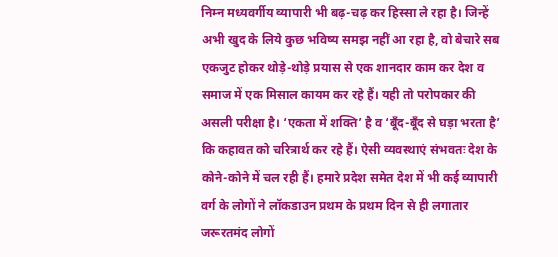निम्न मध्यवर्गीय व्यापारी भी बढ़-चढ़ कर हिस्सा ले रहा है। जिन्हें अभी खुद के लिये कुछ भविष्य समझ नहीं आ रहा है, वो बेचारे सब एकजुट होकर थोड़े-थोड़े प्रयास से एक शानदार काम कर देश व समाज में एक मिसाल कायम कर रहे हैं। यही तो परोपकार की असली परीक्षा है। ‘एकता में शक्ति’ है व ‘बूँद-बूँद से घड़ा भरता है’ कि कहावत को चरित्रार्थ कर रहे हैं। ऐसी व्यवस्थाएं संभवतः देश के कोने-कोने में चल रही हैं। हमारे प्रदेश समेत देश में भी कई व्यापारी वर्ग के लोगों ने लॉकडाउन प्रथम के प्रथम दिन से ही लगातार जरूरतमंद लोगों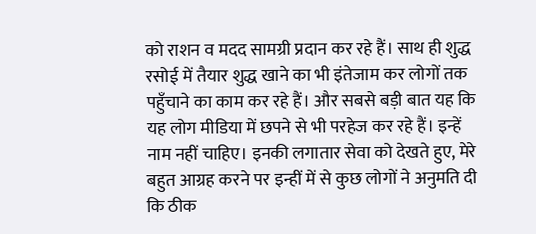को राशन व मदद सामग्री प्रदान कर रहे हैं। साथ ही शुद्ध रसोई में तैयार शुद्ध खाने का भी इंतेजाम कर लोगों तक पहुँचाने का काम कर रहे हैं। और सबसे बड़ी बात यह कि यह लोग मीडिया में छपने से भी परहेज कर रहे हैं। इन्हें नाम नहीं चाहिए। इनकी लगातार सेवा को देखते हुए, मेरे बहुत आग्रह करने पर इन्हीं में से कुछ लोगों ने अनुमति दी कि ठीक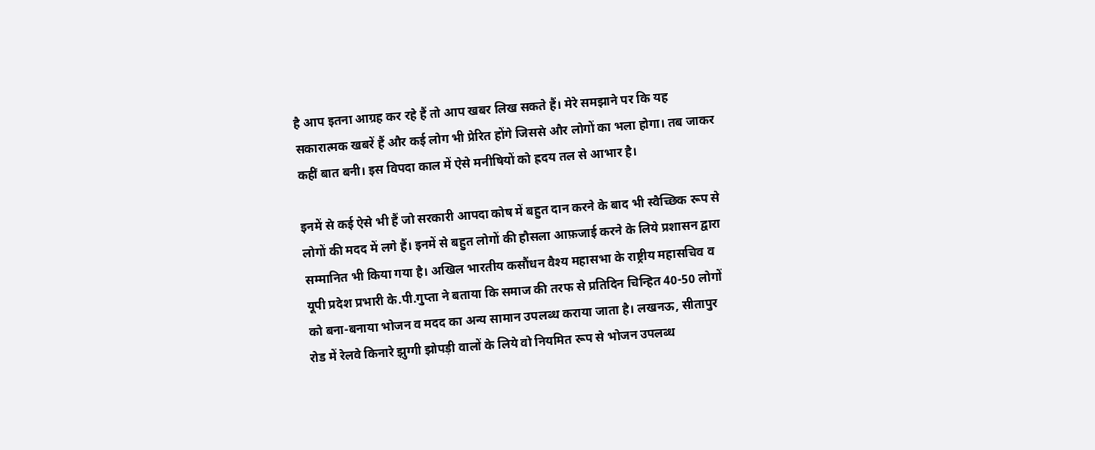है आप इतना आग्रह कर रहे हैं तो आप खबर लिख सकते हैं। मेरे समझाने पर कि यह सकारात्मक खबरें हैं और कई लोग भी प्रेरित होंगे जिससे और लोगों का भला होगा। तब जाकर कहीं बात बनी। इस विपदा काल में ऐसे मनीषियों को ह्रदय तल से आभार है।

इनमें से कई ऐसे भी हैं जो सरकारी आपदा कोष में बहुत दान करने के बाद भी स्वैच्छिक रूप से लोगों की मदद में लगे हैं। इनमें से बहुत लोगों की हौसला आफ़जाई करने के लिये प्रशासन द्वारा सम्मानित भी किया गया है। अखिल भारतीय कसौंधन वैश्य महासभा के राष्ट्रीय महासचिव व यूपी प्रदेश प्रभारी के.पी.गुप्ता ने बताया कि समाज की तरफ से प्रतिदिन चिन्हित 40-50 लोगों को बना-बनाया भोजन व मदद का अन्य सामान उपलब्ध कराया जाता है। लखनऊ, सीतापुर रोड में रेलवे किनारे झुग्गी झोपड़ी वालों के लिये वो नियमित रूप से भोजन उपलब्ध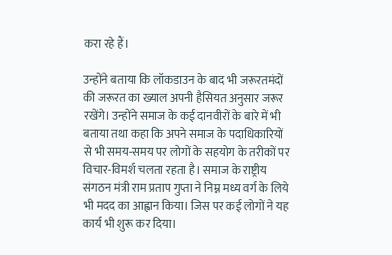करा रहे हैं।

उन्होंने बताया कि लॉकडाउन के बाद भी जरूरतमंदों की जरूरत का ख्याल अपनी हैसियत अनुसार जरूर रखेंगे। उन्होंने समाज के कई दानवीरों के बारे में भी बताया तथा कहा कि अपने समाज के पदाधिकारियों से भी समय-समय पर लोगों के सहयोग के तरीकों पर विचार-विमर्श चलता रहता है। समाज के राष्ट्रीय संगठन मंत्री राम प्रताप गुप्ता ने निम्न मध्य वर्ग के लिये भी मदद का आह्वान किया। जिस पर कई लोगों ने यह कार्य भी शुरू कर दिया।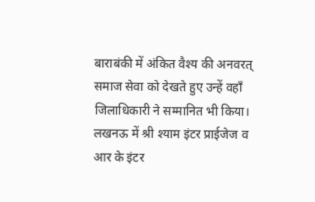बाराबंकी में अंकित वैश्य की अनवरत् समाज सेवा को देखते हुए उन्हें वहाँ जिलाधिकारी ने सम्मानित भी किया।
लखनऊ में श्री श्याम इंटर प्राईजेज व आर के इंटर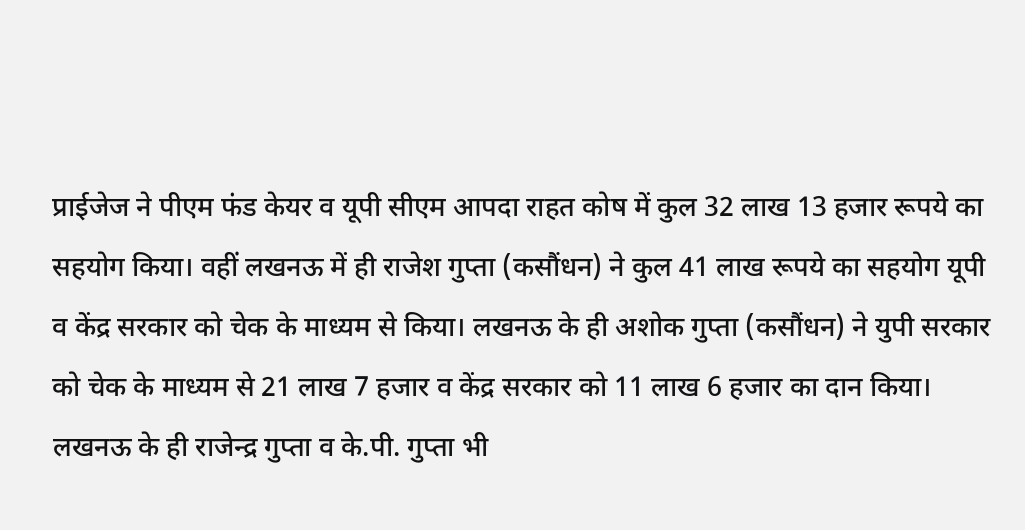प्राईजेज ने पीएम फंड केयर व यूपी सीएम आपदा राहत कोष में कुल 32 लाख 13 हजार रूपये का सहयोग किया। वहीं लखनऊ में ही राजेश गुप्ता (कसौंधन) ने कुल 41 लाख रूपये का सहयोग यूपी व केंद्र सरकार को चेक के माध्यम से किया। लखनऊ के ही अशोक गुप्ता (कसौंधन) ने युपी सरकार को चेक के माध्यम से 21 लाख 7 हजार व केंद्र सरकार को 11 लाख 6 हजार का दान किया। लखनऊ के ही राजेन्द्र गुप्ता व के.पी. गुप्ता भी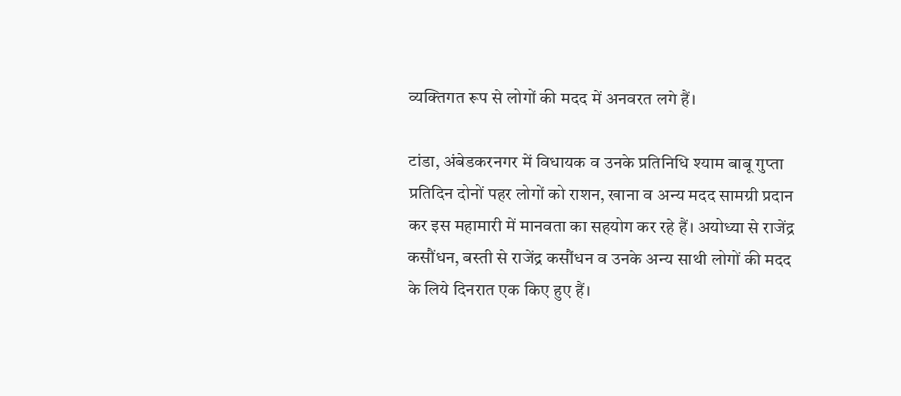व्यक्तिगत रूप से लोगों की मदद में अनवरत लगे हैं।

टांडा, अंबेडकरनगर में विधायक व उनके प्रतिनिधि श्याम बाबू गुप्ता प्रतिदिन दोनों पहर लोगों को राशन, खाना व अन्य मदद सामग्री प्रदान कर इस महामारी में मानवता का सहयोग कर रहे हैं। अयोध्या से राजेंद्र कसौंधन, बस्ती से राजेंद्र कसौंधन व उनके अन्य साथी लोगों की मदद के लिये दिनरात एक किए हुए हैं।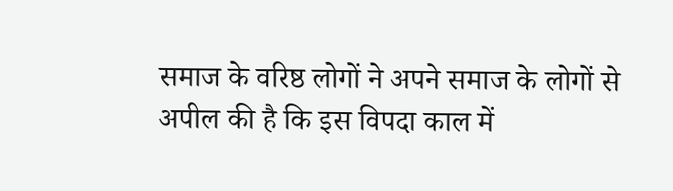समाज के वरिष्ठ लोगों ने अपने समाज के लोगों से अपील की है कि इस विपदा काल में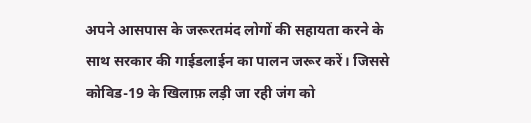अपने आसपास के जरूरतमंद लोगों की सहायता करने के साथ सरकार की गाईडलाईन का पालन जरूर करें। जिससे कोविड-19 के खिलाफ़ लड़ी जा रही जंग को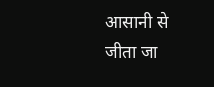आसानी से जीता जा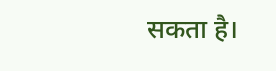सकता है।